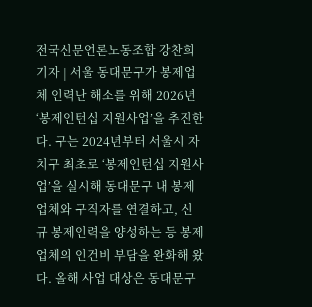전국신문언론노동조합 강찬희 기자 | 서울 동대문구가 봉제업체 인력난 해소를 위해 2026년 ‘봉제인턴십 지원사업’을 추진한다. 구는 2024년부터 서울시 자치구 최초로 ‘봉제인턴십 지원사업’을 실시해 동대문구 내 봉제업체와 구직자를 연결하고, 신규 봉제인력을 양성하는 등 봉제업체의 인건비 부담을 완화해 왔다. 올해 사업 대상은 동대문구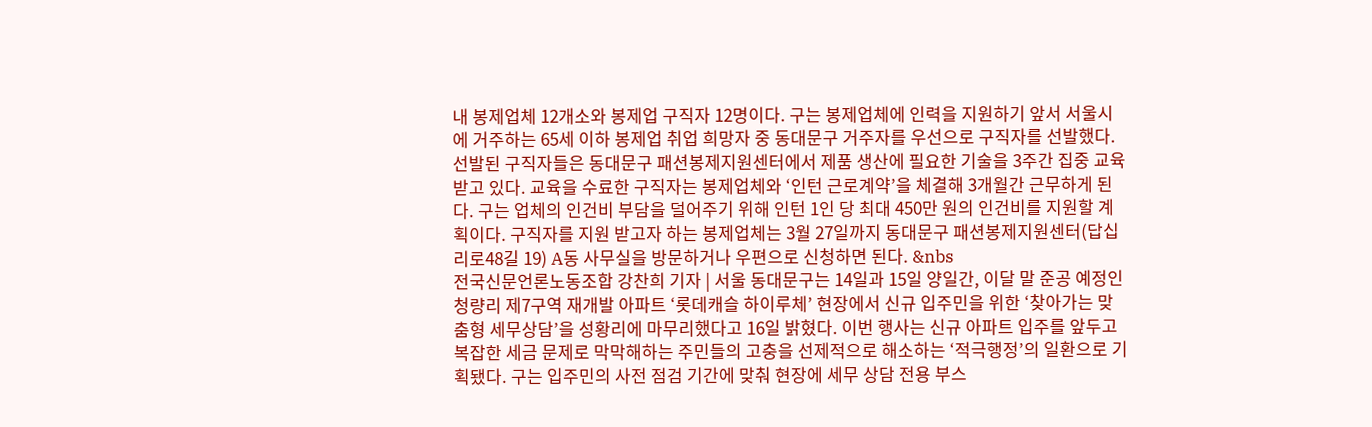내 봉제업체 12개소와 봉제업 구직자 12명이다. 구는 봉제업체에 인력을 지원하기 앞서 서울시에 거주하는 65세 이하 봉제업 취업 희망자 중 동대문구 거주자를 우선으로 구직자를 선발했다. 선발된 구직자들은 동대문구 패션봉제지원센터에서 제품 생산에 필요한 기술을 3주간 집중 교육받고 있다. 교육을 수료한 구직자는 봉제업체와 ‘인턴 근로계약’을 체결해 3개월간 근무하게 된다. 구는 업체의 인건비 부담을 덜어주기 위해 인턴 1인 당 최대 450만 원의 인건비를 지원할 계획이다. 구직자를 지원 받고자 하는 봉제업체는 3월 27일까지 동대문구 패션봉제지원센터(답십리로48길 19) A동 사무실을 방문하거나 우편으로 신청하면 된다. &nbs
전국신문언론노동조합 강찬희 기자 | 서울 동대문구는 14일과 15일 양일간, 이달 말 준공 예정인 청량리 제7구역 재개발 아파트 ‘롯데캐슬 하이루체’ 현장에서 신규 입주민을 위한 ‘찾아가는 맞춤형 세무상담’을 성황리에 마무리했다고 16일 밝혔다. 이번 행사는 신규 아파트 입주를 앞두고 복잡한 세금 문제로 막막해하는 주민들의 고충을 선제적으로 해소하는 ‘적극행정’의 일환으로 기획됐다. 구는 입주민의 사전 점검 기간에 맞춰 현장에 세무 상담 전용 부스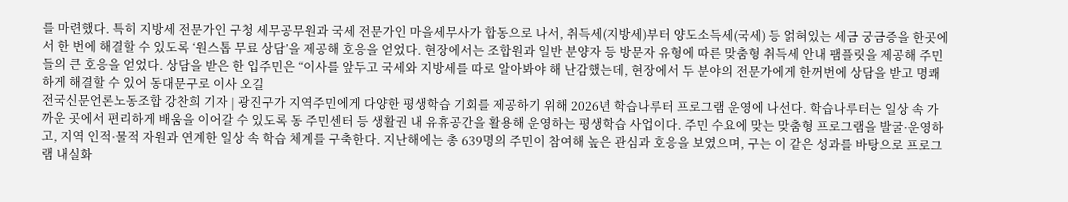를 마련했다. 특히 지방세 전문가인 구청 세무공무원과 국세 전문가인 마을세무사가 합동으로 나서, 취득세(지방세)부터 양도소득세(국세) 등 얽혀있는 세금 궁금증을 한곳에서 한 번에 해결할 수 있도록 ‘원스톱 무료 상담’을 제공해 호응을 얻었다. 현장에서는 조합원과 일반 분양자 등 방문자 유형에 따른 맞춤형 취득세 안내 팸플릿을 제공해 주민들의 큰 호응을 얻었다. 상담을 받은 한 입주민은 “이사를 앞두고 국세와 지방세를 따로 알아봐야 해 난감했는데, 현장에서 두 분야의 전문가에게 한꺼번에 상담을 받고 명쾌하게 해결할 수 있어 동대문구로 이사 오길
전국신문언론노동조합 강찬희 기자 | 광진구가 지역주민에게 다양한 평생학습 기회를 제공하기 위해 2026년 학습나루터 프로그램 운영에 나선다. 학습나루터는 일상 속 가까운 곳에서 편리하게 배움을 이어갈 수 있도록 동 주민센터 등 생활권 내 유휴공간을 활용해 운영하는 평생학습 사업이다. 주민 수요에 맞는 맞춤형 프로그램을 발굴·운영하고, 지역 인적·물적 자원과 연계한 일상 속 학습 체계를 구축한다. 지난해에는 총 639명의 주민이 참여해 높은 관심과 호응을 보였으며, 구는 이 같은 성과를 바탕으로 프로그램 내실화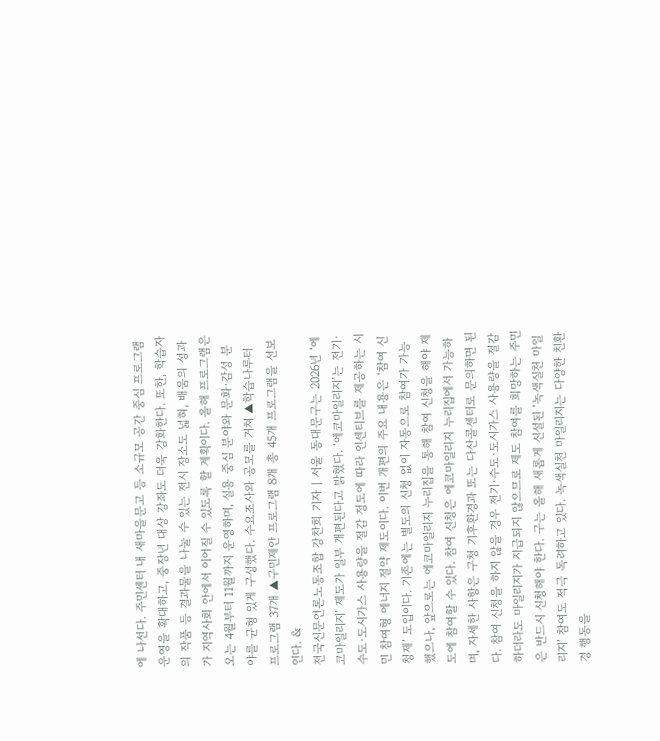에 나선다. 주민센터 내 새마을문고 등 소규모 공간 중심 프로그램 운영을 확대하고, 중장년 대상 강좌도 더욱 강화한다. 또한, 학습자의 작품 등 결과물을 나눌 수 있는 전시 장소도 넓혀, 배움의 성과가 지역사회 안에서 이어질 수 있도록 할 계획이다. 올해 프로그램은 오는 4월부터 11월까지 운영하며, 실용 중심 분야와 문화·감성 분야를 균형 있게 구성했다. 수요조사와 공모를 거쳐 ▲학습나루터 프로그램 37개 ▲구민제안 프로그램 8개 총 45개 프로그램을 선보인다. &
전국신문언론노동조합 강찬희 기자 | 서울 동대문구는 2026년 ‘에코마일리지’ 제도가 일부 개편된다고 밝혔다. ‘에코마일리지’는 전기·수도·도시가스 사용량을 절감 정도에 따라 인센티브를 제공하는 시민 참여형 에너지 절약 제도이다. 이번 개편의 주요 내용은 ‘참여 신청제’ 도입이다. 기존에는 별도의 신청 없이 자동으로 참여가 가능했으나, 앞으로는 에코마일리지 누리집을 통해 참여 신청을 해야 제도에 참여할 수 있다. 참여 신청은 에코마일리지 누리집에서 가능하며, 자세한 사항은 구청 기후환경과 또는 다산콜센터로 문의하면 된다. 참여 신청을 하지 않을 경우 전기·수도·도시가스 사용량을 절감하더라도 마일리지가 지급되지 않으므로 제도 참여를 희망하는 주민은 반드시 신청해야 한다. 구는 올해 새롭게 신설된 ‘녹색실천 마일리지’ 참여도 적극 독려하고 있다. 녹색실천 마일리지는 다양한 친환경 행동을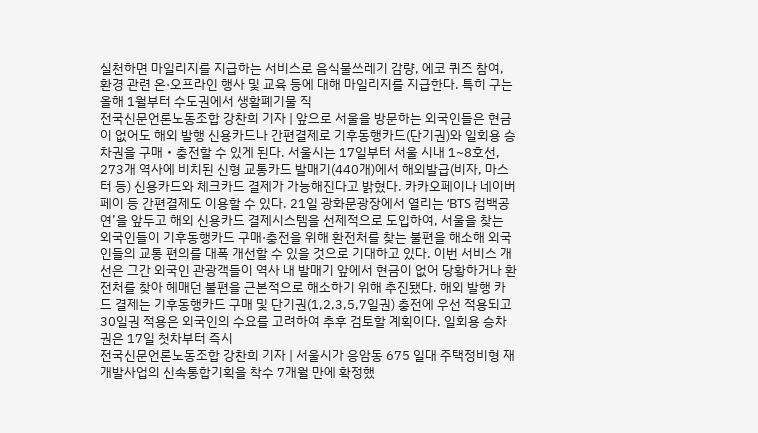실천하면 마일리지를 지급하는 서비스로 음식물쓰레기 감량, 에코 퀴즈 참여, 환경 관련 온·오프라인 행사 및 교육 등에 대해 마일리지를 지급한다. 특히 구는 올해 1월부터 수도권에서 생활폐기물 직
전국신문언론노동조합 강찬희 기자 | 앞으로 서울을 방문하는 외국인들은 현금이 없어도 해외 발행 신용카드나 간편결제로 기후동행카드(단기권)와 일회용 승차권을 구매‧충전할 수 있게 된다. 서울시는 17일부터 서울 시내 1~8호선, 273개 역사에 비치된 신형 교통카드 발매기(440개)에서 해외발급(비자, 마스터 등) 신용카드와 체크카드 결제가 가능해진다고 밝혔다. 카카오페이나 네이버페이 등 간편결제도 이용할 수 있다. 21일 광화문광장에서 열리는 ‘BTS 컴백공연’을 앞두고 해외 신용카드 결제시스템을 선제적으로 도입하여, 서울을 찾는 외국인들이 기후동행카드 구매·충전을 위해 환전처를 찾는 불편을 해소해 외국인들의 교통 편의를 대폭 개선할 수 있을 것으로 기대하고 있다. 이번 서비스 개선은 그간 외국인 관광객들이 역사 내 발매기 앞에서 현금이 없어 당황하거나 환전처를 찾아 헤매던 불편을 근본적으로 해소하기 위해 추진됐다. 해외 발행 카드 결제는 기후동행카드 구매 및 단기권(1,2,3,5,7일권) 충전에 우선 적용되고 30일권 적용은 외국인의 수요를 고려하여 추후 검토할 계획이다. 일회용 승차권은 17일 첫차부터 즉시
전국신문언론노동조합 강찬희 기자 | 서울시가 응암동 675 일대 주택정비형 재개발사업의 신속통합기획을 착수 7개월 만에 확정했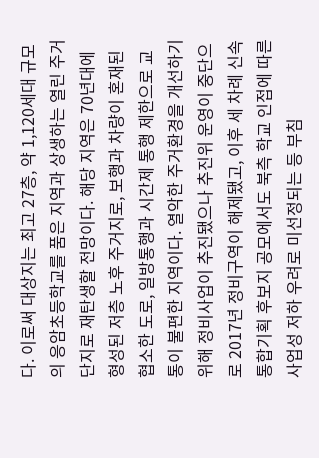다. 이로써 대상지는 최고 27층, 약 1,120세대 규모의 응암초등학교를 품은 지역과 상생하는 열린 주거단지로 재탄생할 전망이다. 해당 지역은 70년대에 형성된 저층 노후 주거지로, 보행과 차량이 혼재된 협소한 도로, 일방통행과 시간제 통행 제한으로 교통이 불편한 지역이다. 열악한 주거환경을 개선하기 위해 정비사업이 추진됐으나 추진위 운영이 중단으로 2017년 정비구역이 해제됐고, 이후 세 차례 신속통합기획 후보지 공모에서도 북측 학교 인접에 따른 사업성 저하 우려로 미선정되는 등 부침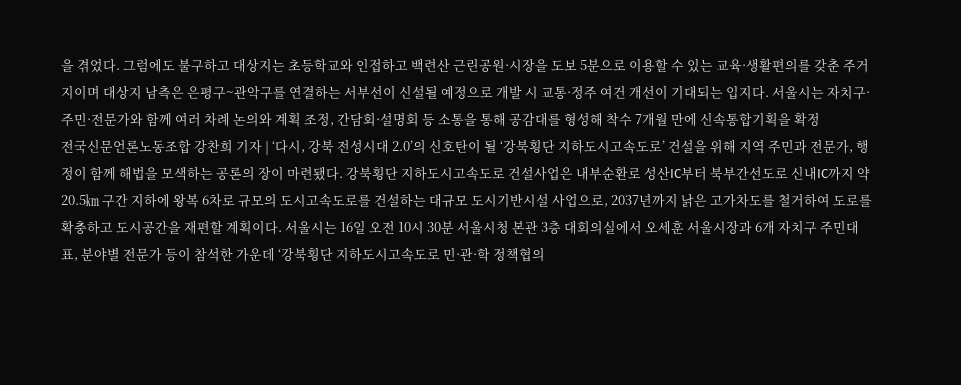을 겪었다. 그럼에도 불구하고 대상지는 초등학교와 인접하고 백련산 근린공원·시장을 도보 5분으로 이용할 수 있는 교육·생활편의를 갖춘 주거지이며 대상지 남측은 은평구~관악구를 연결하는 서부선이 신설될 예정으로 개발 시 교통·정주 여건 개선이 기대되는 입지다. 서울시는 자치구·주민·전문가와 함께 여러 차례 논의와 계획 조정, 간담회·설명회 등 소통을 통해 공감대를 형성해 착수 7개월 만에 신속통합기획을 확정
전국신문언론노동조합 강찬희 기자 | ‘다시, 강북 전성시대 2.0’의 신호탄이 될 ‘강북횡단 지하도시고속도로’ 건설을 위해 지역 주민과 전문가, 행정이 함께 해법을 모색하는 공론의 장이 마련됐다. 강북횡단 지하도시고속도로 건설사업은 내부순환로 성산IC부터 북부간선도로 신내IC까지 약 20.5㎞ 구간 지하에 왕복 6차로 규모의 도시고속도로를 건설하는 대규모 도시기반시설 사업으로, 2037년까지 낡은 고가차도를 철거하여 도로를 확충하고 도시공간을 재편할 계획이다. 서울시는 16일 오전 10시 30분 서울시청 본관 3층 대회의실에서 오세훈 서울시장과 6개 자치구 주민대표, 분야별 전문가 등이 참석한 가운데 ‘강북횡단 지하도시고속도로 민·관·학 정책협의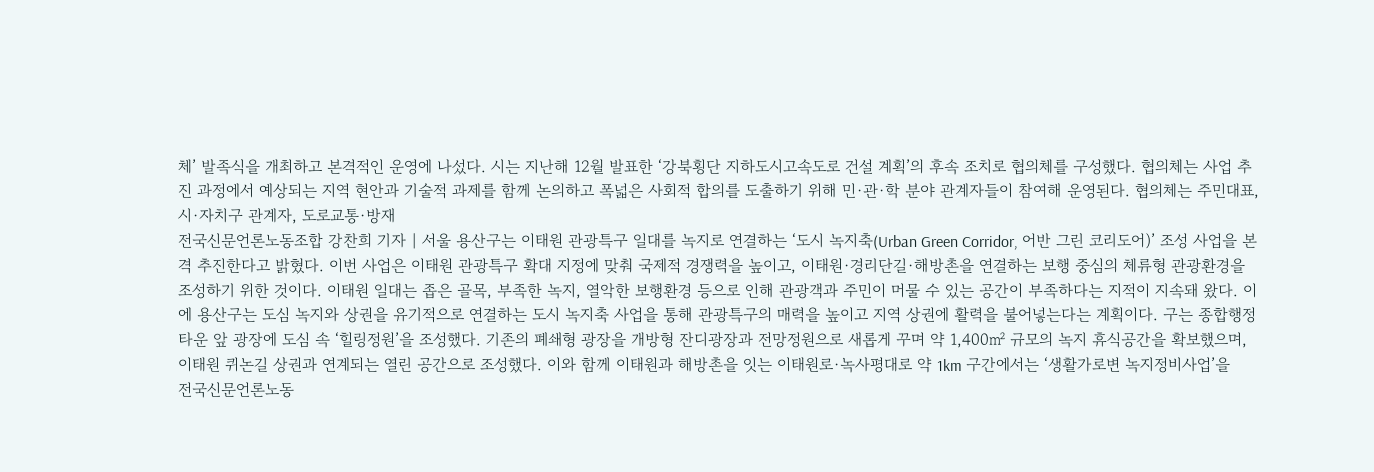체’ 발족식을 개최하고 본격적인 운영에 나섰다. 시는 지난해 12월 발표한 ‘강북횡단 지하도시고속도로 건설 계획’의 후속 조치로 협의체를 구성했다. 협의체는 사업 추진 과정에서 예상되는 지역 현안과 기술적 과제를 함께 논의하고 폭넓은 사회적 합의를 도출하기 위해 민·관·학 분야 관계자들이 참여해 운영된다. 협의체는 주민대표, 시·자치구 관계자, 도로교통·방재
전국신문언론노동조합 강찬희 기자 | 서울 용산구는 이태원 관광특구 일대를 녹지로 연결하는 ‘도시 녹지축(Urban Green Corridor, 어반 그린 코리도어)’ 조성 사업을 본격 추진한다고 밝혔다. 이번 사업은 이태원 관광특구 확대 지정에 맞춰 국제적 경쟁력을 높이고, 이태원·경리단길·해방촌을 연결하는 보행 중심의 체류형 관광환경을 조성하기 위한 것이다. 이태원 일대는 좁은 골목, 부족한 녹지, 열악한 보행환경 등으로 인해 관광객과 주민이 머물 수 있는 공간이 부족하다는 지적이 지속돼 왔다. 이에 용산구는 도심 녹지와 상권을 유기적으로 연결하는 도시 녹지축 사업을 통해 관광특구의 매력을 높이고 지역 상권에 활력을 불어넣는다는 계획이다. 구는 종합행정타운 앞 광장에 도심 속 ‘힐링정원’을 조성했다. 기존의 폐쇄형 광장을 개방형 잔디광장과 전망정원으로 새롭게 꾸며 약 1,400㎡ 규모의 녹지 휴식공간을 확보했으며, 이태원 퀴논길 상권과 연계되는 열린 공간으로 조성했다. 이와 함께 이태원과 해방촌을 잇는 이태원로·녹사평대로 약 1km 구간에서는 ‘생활가로변 녹지정비사업’을
전국신문언론노동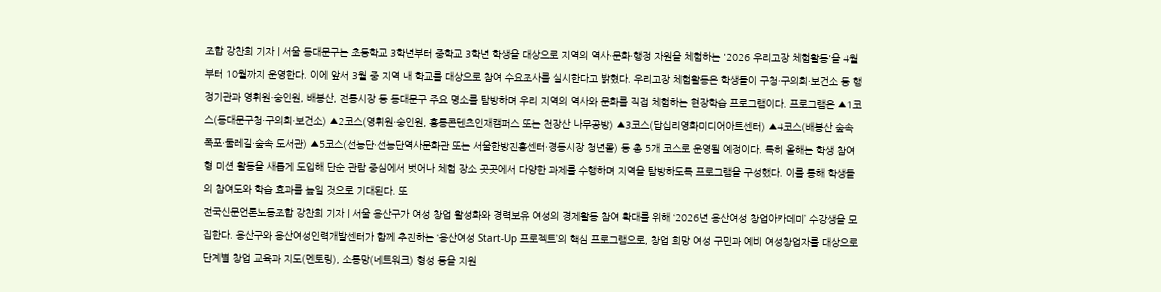조합 강찬희 기자 | 서울 동대문구는 초등학교 3학년부터 중학교 3학년 학생을 대상으로 지역의 역사·문화·행정 자원을 체험하는 '2026 우리고장 체험활동'을 4월부터 10월까지 운영한다. 이에 앞서 3월 중 지역 내 학교를 대상으로 참여 수요조사를 실시한다고 밝혔다. 우리고장 체험활동은 학생들이 구청·구의회·보건소 등 행정기관과 영휘원·숭인원, 배봉산, 전통시장 등 동대문구 주요 명소를 탐방하며 우리 지역의 역사와 문화를 직접 체험하는 현장학습 프로그램이다. 프로그램은 ▲1코스(동대문구청·구의회·보건소) ▲2코스(영휘원·숭인원, 홍릉콘텐츠인재캠퍼스 또는 천장산 나무공방) ▲3코스(답십리영화미디어아트센터) ▲4코스(배봉산 숲속 폭포·둘레길·숲속 도서관) ▲5코스(선농단·선농단역사문화관 또는 서울한방진흥센터·경동시장 청년몰) 등 총 5개 코스로 운영될 예정이다. 특히 올해는 학생 참여형 미션 활동을 새롭게 도입해 단순 관람 중심에서 벗어나 체험 장소 곳곳에서 다양한 과제를 수행하며 지역을 탐방하도록 프로그램을 구성했다. 이를 통해 학생들의 참여도와 학습 효과를 높일 것으로 기대된다. 또
전국신문언론노동조합 강찬희 기자 | 서울 용산구가 여성 창업 활성화와 경력보유 여성의 경제활동 참여 확대를 위해 ‘2026년 용산여성 창업아카데미’ 수강생을 모집한다. 용산구와 용산여성인력개발센터가 함께 추진하는 ‘용산여성 Start-Up 프로젝트’의 핵심 프로그램으로, 창업 희망 여성 구민과 예비 여성창업자를 대상으로 단계별 창업 교육과 지도(멘토링), 소통망(네트워크) 형성 등을 지원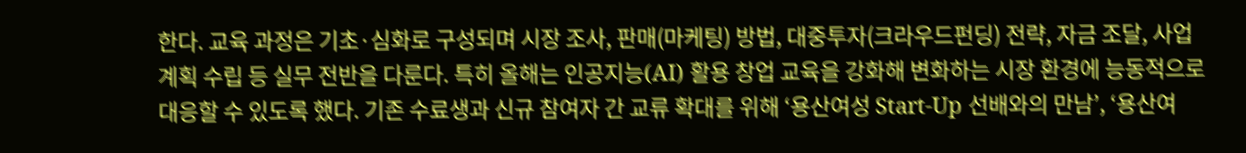한다. 교육 과정은 기초·심화로 구성되며 시장 조사, 판매(마케팅) 방법, 대중투자(크라우드펀딩) 전략, 자금 조달, 사업 계획 수립 등 실무 전반을 다룬다. 특히 올해는 인공지능(AI) 활용 창업 교육을 강화해 변화하는 시장 환경에 능동적으로 대응할 수 있도록 했다. 기존 수료생과 신규 참여자 간 교류 확대를 위해 ‘용산여성 Start-Up 선배와의 만남’, ‘용산여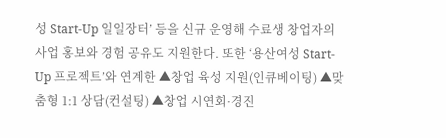성 Start-Up 일일장터’ 등을 신규 운영해 수료생 창업자의 사업 홍보와 경험 공유도 지원한다. 또한 ‘용산여성 Start-Up 프로젝트’와 연계한 ▲창업 육성 지원(인큐베이팅) ▲맞춤형 1:1 상담(컨설팅) ▲창업 시연회·경진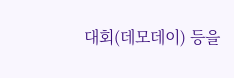대회(데모데이) 등을